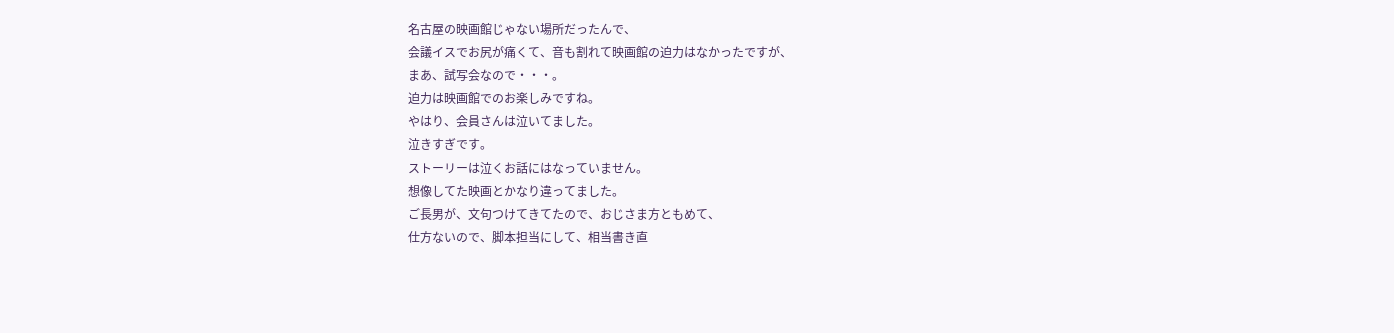名古屋の映画館じゃない場所だったんで、
会議イスでお尻が痛くて、音も割れて映画館の迫力はなかったですが、
まあ、試写会なので・・・。
迫力は映画館でのお楽しみですね。
やはり、会員さんは泣いてました。
泣きすぎです。
ストーリーは泣くお話にはなっていません。
想像してた映画とかなり違ってました。
ご長男が、文句つけてきてたので、おじさま方ともめて、
仕方ないので、脚本担当にして、相当書き直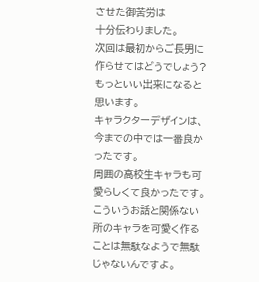させた御苦労は
十分伝わりました。
次回は最初からご長男に作らせてはどうでしょう?
もっといい出来になると思います。
キャラクターデザインは、
今までの中では一番良かったです。
周囲の高校生キャラも可愛らしくて良かったです。
こういうお話と関係ない所のキャラを可愛く作ることは無駄なようで無駄じゃないんですよ。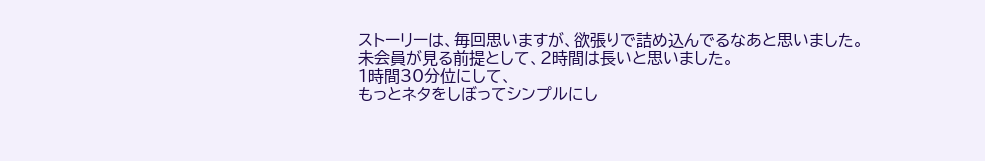ストーリーは、毎回思いますが、欲張りで詰め込んでるなあと思いました。
未会員が見る前提として、2時間は長いと思いました。
1時間30分位にして、
もっとネタをしぼってシンプルにし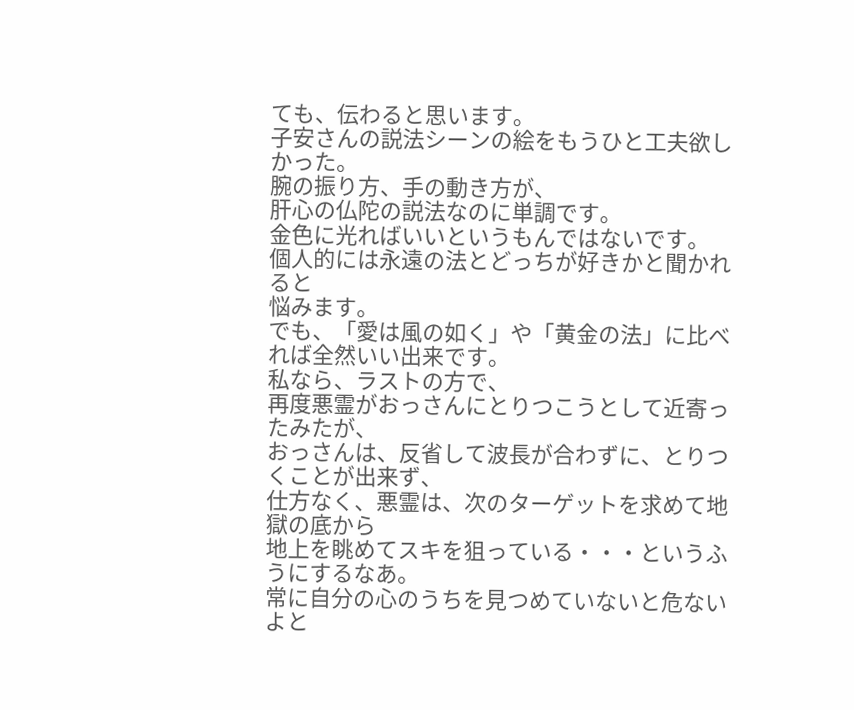ても、伝わると思います。
子安さんの説法シーンの絵をもうひと工夫欲しかった。
腕の振り方、手の動き方が、
肝心の仏陀の説法なのに単調です。
金色に光ればいいというもんではないです。
個人的には永遠の法とどっちが好きかと聞かれると
悩みます。
でも、「愛は風の如く」や「黄金の法」に比べれば全然いい出来です。
私なら、ラストの方で、
再度悪霊がおっさんにとりつこうとして近寄ったみたが、
おっさんは、反省して波長が合わずに、とりつくことが出来ず、
仕方なく、悪霊は、次のターゲットを求めて地獄の底から
地上を眺めてスキを狙っている・・・というふうにするなあ。
常に自分の心のうちを見つめていないと危ないよと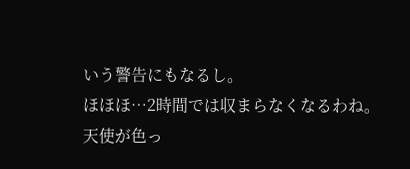いう警告にもなるし。
ほほほ…2時間では収まらなくなるわね。
天使が色っ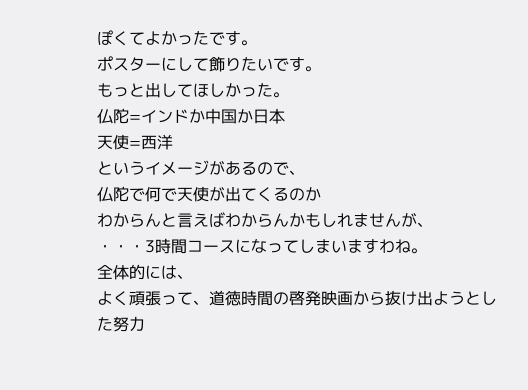ぽくてよかったです。
ポスターにして飾りたいです。
もっと出してほしかった。
仏陀=インドか中国か日本
天使=西洋
というイメージがあるので、
仏陀で何で天使が出てくるのか
わからんと言えばわからんかもしれませんが、
・・・3時間コースになってしまいますわね。
全体的には、
よく頑張って、道徳時間の啓発映画から抜け出ようとした努力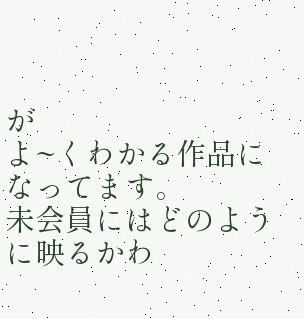が
よ~くわかる作品になってます。
未会員にはどのように映るかわ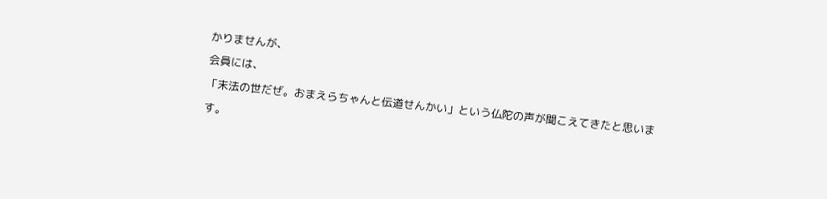かりませんが、
会員には、
「末法の世だぜ。おまえらちゃんと伝道せんかい」という仏陀の声が聞こえてきたと思います。